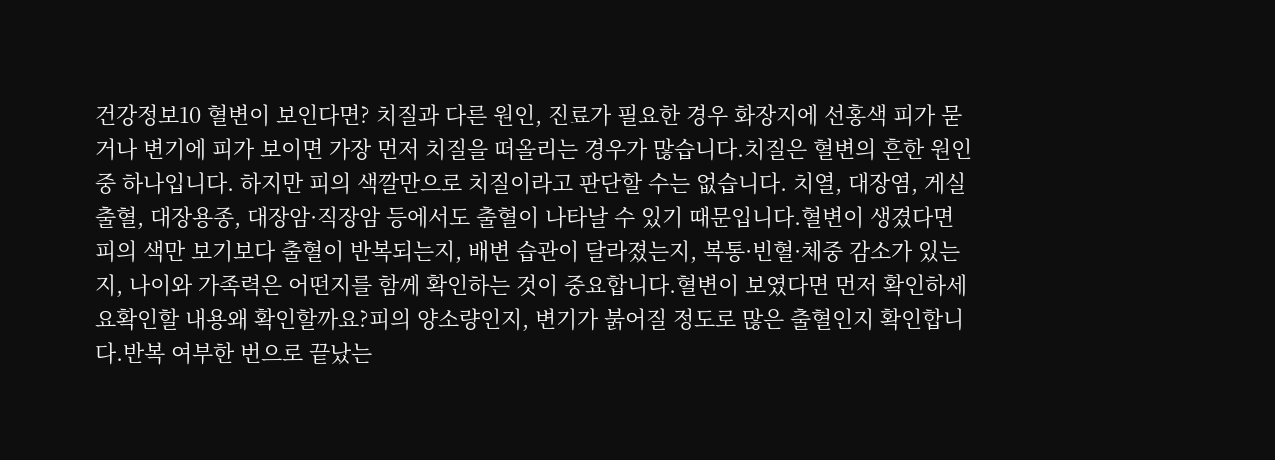건강정보10 혈변이 보인다면? 치질과 다른 원인, 진료가 필요한 경우 화장지에 선홍색 피가 묻거나 변기에 피가 보이면 가장 먼저 치질을 떠올리는 경우가 많습니다.치질은 혈변의 흔한 원인 중 하나입니다. 하지만 피의 색깔만으로 치질이라고 판단할 수는 없습니다. 치열, 대장염, 게실 출혈, 대장용종, 대장암·직장암 등에서도 출혈이 나타날 수 있기 때문입니다.혈변이 생겼다면 피의 색만 보기보다 출혈이 반복되는지, 배변 습관이 달라졌는지, 복통·빈혈·체중 감소가 있는지, 나이와 가족력은 어떤지를 함께 확인하는 것이 중요합니다.혈변이 보였다면 먼저 확인하세요확인할 내용왜 확인할까요?피의 양소량인지, 변기가 붉어질 정도로 많은 출혈인지 확인합니다.반복 여부한 번으로 끝났는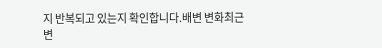지 반복되고 있는지 확인합니다.배변 변화최근 변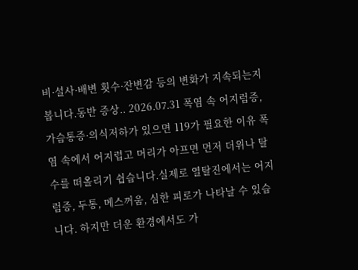비·설사·배변 횟수·잔변감 등의 변화가 지속되는지 봅니다.동반 증상.. 2026.07.31 폭염 속 어지럼증, 가슴통증·의식저하가 있으면 119가 필요한 이유 폭염 속에서 어지럽고 머리가 아프면 먼저 더위나 탈수를 떠올리기 쉽습니다.실제로 열탈진에서는 어지럼증, 두통, 메스꺼움, 심한 피로가 나타날 수 있습니다. 하지만 더운 환경에서도 가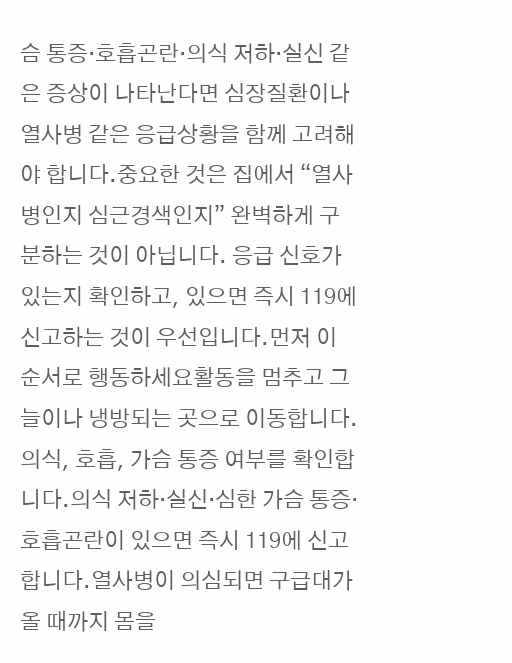슴 통증·호흡곤란·의식 저하·실신 같은 증상이 나타난다면 심장질환이나 열사병 같은 응급상황을 함께 고려해야 합니다.중요한 것은 집에서 “열사병인지 심근경색인지” 완벽하게 구분하는 것이 아닙니다. 응급 신호가 있는지 확인하고, 있으면 즉시 119에 신고하는 것이 우선입니다.먼저 이 순서로 행동하세요활동을 멈추고 그늘이나 냉방되는 곳으로 이동합니다.의식, 호흡, 가슴 통증 여부를 확인합니다.의식 저하·실신·심한 가슴 통증·호흡곤란이 있으면 즉시 119에 신고합니다.열사병이 의심되면 구급대가 올 때까지 몸을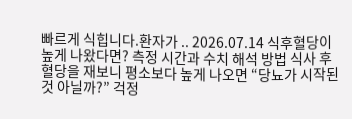빠르게 식힙니다.환자가 .. 2026.07.14 식후혈당이 높게 나왔다면? 측정 시간과 수치 해석 방법 식사 후 혈당을 재보니 평소보다 높게 나오면 “당뇨가 시작된 것 아닐까?” 걱정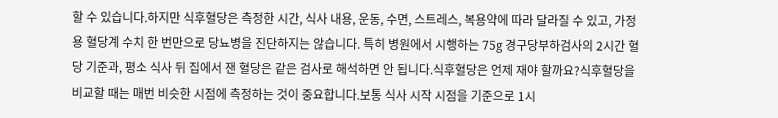할 수 있습니다.하지만 식후혈당은 측정한 시간, 식사 내용, 운동, 수면, 스트레스, 복용약에 따라 달라질 수 있고, 가정용 혈당계 수치 한 번만으로 당뇨병을 진단하지는 않습니다. 특히 병원에서 시행하는 75g 경구당부하검사의 2시간 혈당 기준과, 평소 식사 뒤 집에서 잰 혈당은 같은 검사로 해석하면 안 됩니다.식후혈당은 언제 재야 할까요?식후혈당을 비교할 때는 매번 비슷한 시점에 측정하는 것이 중요합니다.보통 식사 시작 시점을 기준으로 1시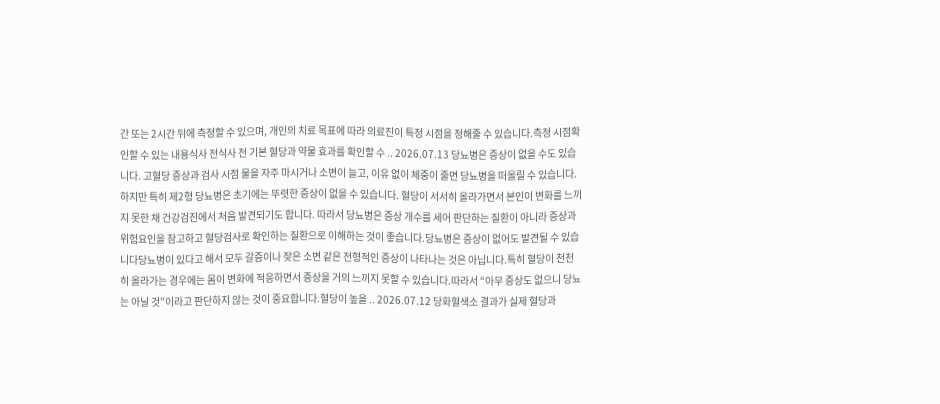간 또는 2시간 뒤에 측정할 수 있으며, 개인의 치료 목표에 따라 의료진이 특정 시점을 정해줄 수 있습니다.측정 시점확인할 수 있는 내용식사 전식사 전 기본 혈당과 약물 효과를 확인할 수 .. 2026.07.13 당뇨병은 증상이 없을 수도 있습니다. 고혈당 증상과 검사 시점 물을 자주 마시거나 소변이 늘고, 이유 없이 체중이 줄면 당뇨병을 떠올릴 수 있습니다.하지만 특히 제2형 당뇨병은 초기에는 뚜렷한 증상이 없을 수 있습니다. 혈당이 서서히 올라가면서 본인이 변화를 느끼지 못한 채 건강검진에서 처음 발견되기도 합니다. 따라서 당뇨병은 증상 개수를 세어 판단하는 질환이 아니라 증상과 위험요인을 참고하고 혈당검사로 확인하는 질환으로 이해하는 것이 좋습니다.당뇨병은 증상이 없어도 발견될 수 있습니다당뇨병이 있다고 해서 모두 갈증이나 잦은 소변 같은 전형적인 증상이 나타나는 것은 아닙니다.특히 혈당이 천천히 올라가는 경우에는 몸이 변화에 적응하면서 증상을 거의 느끼지 못할 수 있습니다.따라서 “아무 증상도 없으니 당뇨는 아닐 것”이라고 판단하지 않는 것이 중요합니다.혈당이 높을 .. 2026.07.12 당화혈색소 결과가 실제 혈당과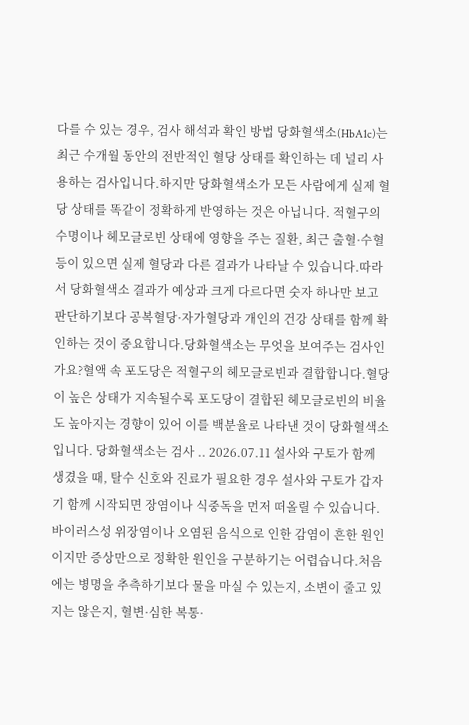다를 수 있는 경우, 검사 해석과 확인 방법 당화혈색소(HbA1c)는 최근 수개월 동안의 전반적인 혈당 상태를 확인하는 데 널리 사용하는 검사입니다.하지만 당화혈색소가 모든 사람에게 실제 혈당 상태를 똑같이 정확하게 반영하는 것은 아닙니다. 적혈구의 수명이나 헤모글로빈 상태에 영향을 주는 질환, 최근 출혈·수혈 등이 있으면 실제 혈당과 다른 결과가 나타날 수 있습니다.따라서 당화혈색소 결과가 예상과 크게 다르다면 숫자 하나만 보고 판단하기보다 공복혈당·자가혈당과 개인의 건강 상태를 함께 확인하는 것이 중요합니다.당화혈색소는 무엇을 보여주는 검사인가요?혈액 속 포도당은 적혈구의 헤모글로빈과 결합합니다.혈당이 높은 상태가 지속될수록 포도당이 결합된 헤모글로빈의 비율도 높아지는 경향이 있어 이를 백분율로 나타낸 것이 당화혈색소입니다. 당화혈색소는 검사 .. 2026.07.11 설사와 구토가 함께 생겼을 때, 탈수 신호와 진료가 필요한 경우 설사와 구토가 갑자기 함께 시작되면 장염이나 식중독을 먼저 떠올릴 수 있습니다.바이러스성 위장염이나 오염된 음식으로 인한 감염이 흔한 원인이지만 증상만으로 정확한 원인을 구분하기는 어렵습니다.처음에는 병명을 추측하기보다 물을 마실 수 있는지, 소변이 줄고 있지는 않은지, 혈변·심한 복통·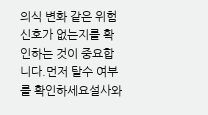의식 변화 같은 위험 신호가 없는지를 확인하는 것이 중요합니다.먼저 탈수 여부를 확인하세요설사와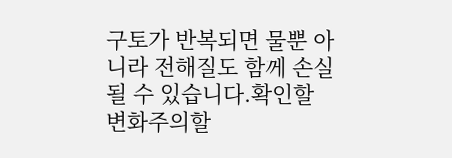구토가 반복되면 물뿐 아니라 전해질도 함께 손실될 수 있습니다.확인할 변화주의할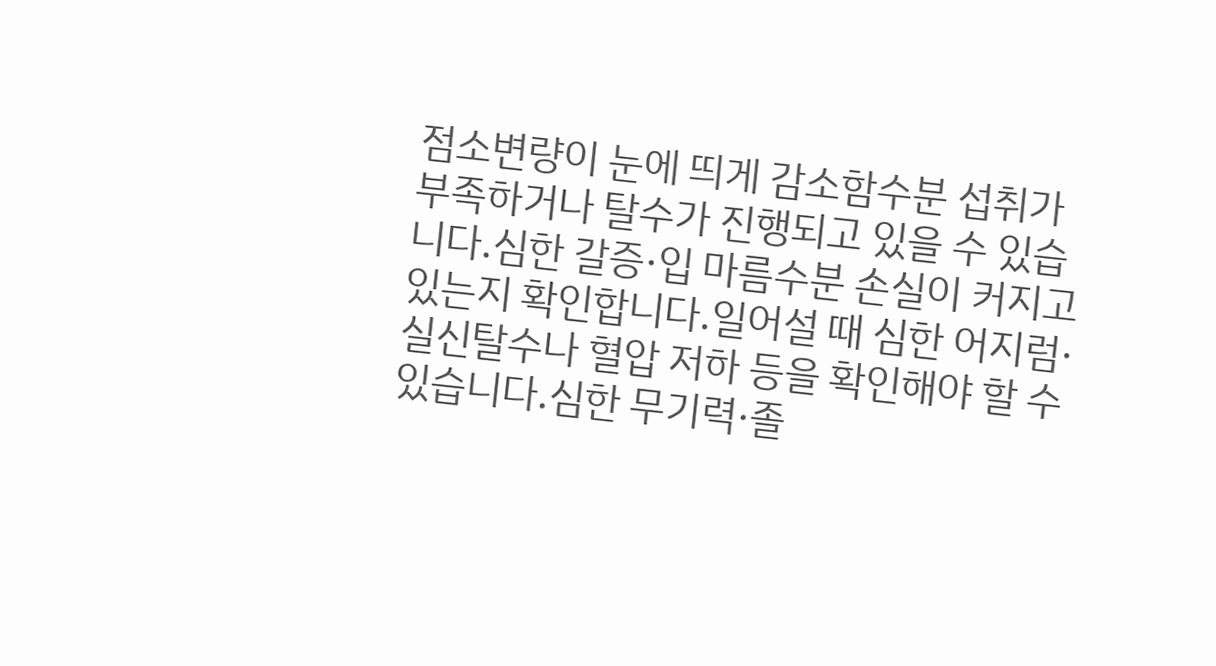점소변량이 눈에 띄게 감소함수분 섭취가 부족하거나 탈수가 진행되고 있을 수 있습니다.심한 갈증·입 마름수분 손실이 커지고 있는지 확인합니다.일어설 때 심한 어지럼·실신탈수나 혈압 저하 등을 확인해야 할 수 있습니다.심한 무기력·졸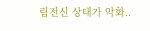림전신 상태가 악화..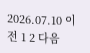2026.07.10 이전 1 2 다음